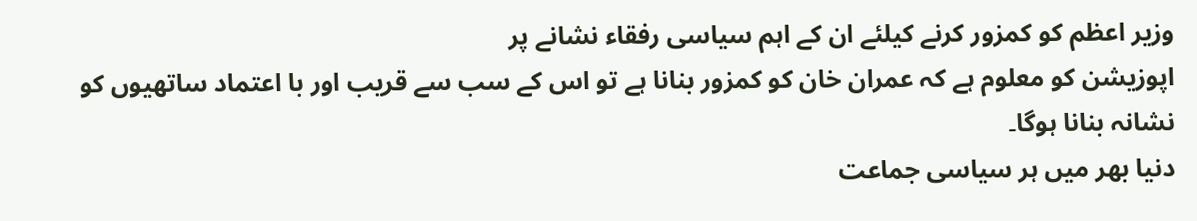وزیر اعظم کو کمزور کرنے کیلئے ان کے اہم سیاسی رفقاء نشانے پر
اپوزیشن کو معلوم ہے کہ عمران خان کو کمزور بنانا ہے تو اس کے سب سے قریب اور با اعتماد ساتھیوں کو نشانہ بنانا ہوگا۔
دنیا بھر میں ہر سیاسی جماعت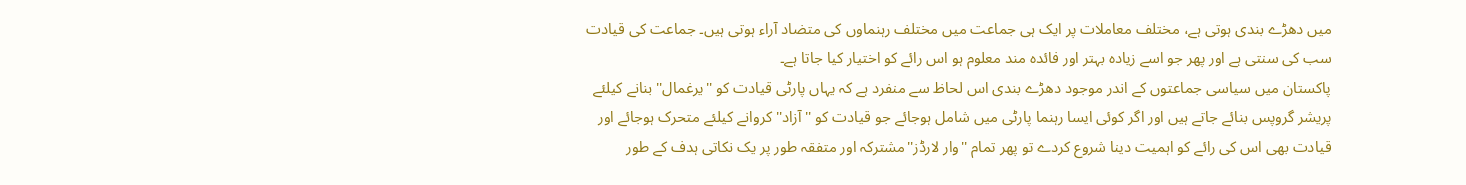میں دھڑے بندی ہوتی ہے، مختلف معاملات پر ایک ہی جماعت میں مختلف رہنماوں کی متضاد آراء ہوتی ہیں۔ جماعت کی قیادت سب کی سنتی ہے اور پھر جو اسے زیادہ بہتر اور فائدہ مند معلوم ہو اس رائے کو اختیار کیا جاتا ہے۔
پاکستان میں سیاسی جماعتوں کے اندر موجود دھڑے بندی اس لحاظ سے منفرد ہے کہ یہاں پارٹی قیادت کو ''یرغمال'' بنانے کیلئے پریشر گروپس بنائے جاتے ہیں اور اگر کوئی ایسا رہنما پارٹی میں شامل ہوجائے جو قیادت کو ''آزاد'' کروانے کیلئے متحرک ہوجائے اور قیادت بھی اس کی رائے کو اہمیت دینا شروع کردے تو پھر تمام ''وار لارڈز''مشترکہ اور متفقہ طور پر یک نکاتی ہدف کے طور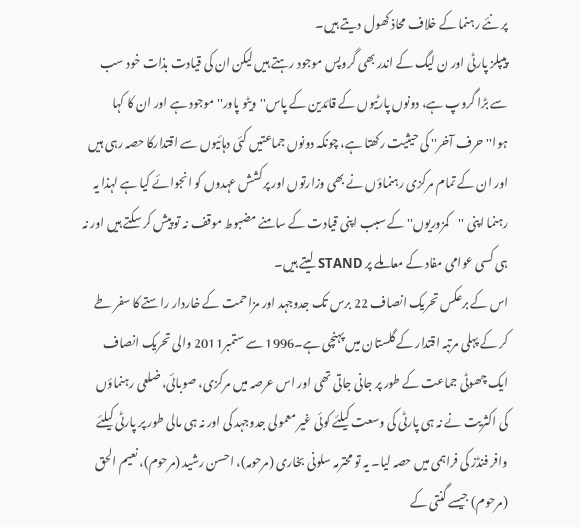پر نئے رہنما کے خلاف محاذ کھول دیتے ہیں۔
پیپلز پارٹی اور ن لیگ کے اندر بھی گروپس موجود رہتے ہیں لیکن ان کی قیادت بذات خود سب سے بڑا گروپ ہے، دونوں پارٹیوں کے قائدین کے پاس''ویٹو پاور'' موجود ہے اور ان کا کہا ہوا''حرف آخر'' کی حیثیت رکھتا ہے، چونکہ دونوں جماعتیں کئی دہائیوں سے اقتدارکا حصہ رہی ہیں اور ان کے تمام مرکزی رہنماؤں نے بھی وزارتوں اور پرکشش عہدوں کو انجوائے کیا ہے لہذا یہ رہنما اپنی ''کمزوریوں'' کے سبب اپنی قیادت کے سامنے مضبوط موقف نہ تو پیش کر سکتے ہیں اور نہ ہی کسی عوامی مفاد کے معاملے پر STAND لیتے ہیں۔
اس کے برعکس تحریک انصاف 22 برس تک جدوجہد اور مزاحمت کے خاردار راستے کا سفر طے کر کے پہلی مرتبہ اقتدار کے گلستان میں پہنچی ہے۔1996 سے ستمبر2011 والی تحریک انصاف ایک چھوٹی جماعت کے طور پر جانی جاتی تھی اور اس عرصہ میں مرکزی، صوبائی، ضلعی رہنماؤں کی اکثریت نے نہ ہی پارٹی کی وسعت کیلئے کوئی غیر معمولی جدوجہد کی اور نہ ہی مالی طور پر پارٹی کیلئے وافر فنڈز کی فراہمی میں حصہ لیا۔ یہ تو محترمہ سلونی بخاری (مرحومہ)، احسن رشید (مرحوم)، نعیم الحق (مرحوم) جیسے گنتی کے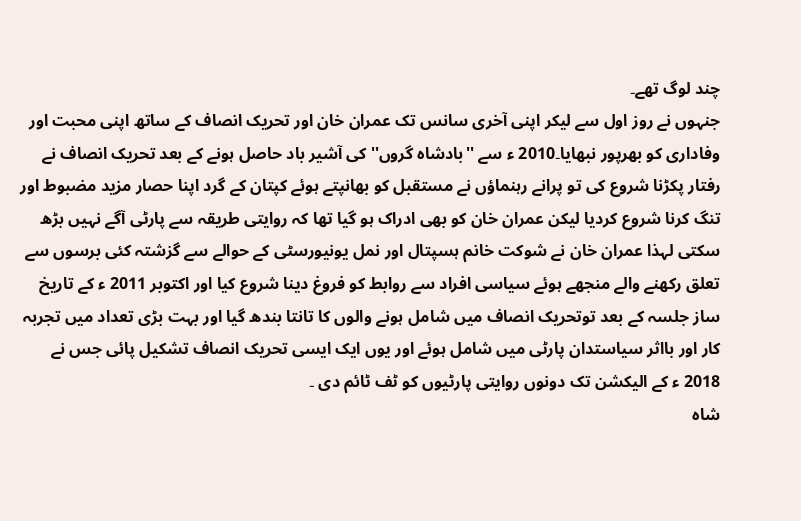چند لوگ تھے۔
جنہوں نے روز اول سے لیکر اپنی آخری سانس تک عمران خان اور تحریک انصاف کے ساتھ اپنی محبت اور وفاداری کو بھرپور نبھایا۔2010 ء سے ''بادشاہ گروں'' کی آشیر باد حاصل ہونے کے بعد تحریک انصاف نے رفتار پکڑنا شروع کی تو پرانے رہنماؤں نے مستقبل کو بھانپتے ہوئے کپتان کے گرد اپنا حصار مزید مضبوط اور تنگ کرنا شروع کردیا لیکن عمران خان کو بھی ادراک ہو گیا تھا کہ روایتی طریقہ سے پارٹی آگے نہیں بڑھ سکتی لہذا عمران خان نے شوکت خانم ہسپتال اور نمل یونیورسٹی کے حوالے سے گزشتہ کئی برسوں سے تعلق رکھنے والے منجھے ہوئے سیاسی افراد سے روابط کو فروغ دینا شروع کیا اور اکتوبر 2011 ء کے تاریخ ساز جلسہ کے بعد توتحریک انصاف میں شامل ہونے والوں کا تانتا بندھ گیا اور بہت بڑی تعداد میں تجربہ کار اور بااثر سیاستدان پارٹی میں شامل ہوئے اور یوں ایک ایسی تحریک انصاف تشکیل پائی جس نے 2018 ء کے الیکشن تک دونوں روایتی پارٹیوں کو ٹف ٹائم دی ۔
شاہ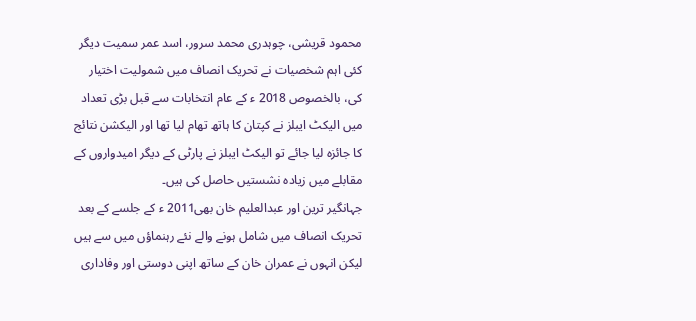محمود قریشی، چوہدری محمد سرور، اسد عمر سمیت دیگر کئی اہم شخصیات نے تحریک انصاف میں شمولیت اختیار کی، بالخصوص 2018 ء کے عام انتخابات سے قبل بڑی تعداد میں الیکٹ ایبلز نے کپتان کا ہاتھ تھام لیا تھا اور الیکشن نتائج کا جائزہ لیا جائے تو الیکٹ ایبلز نے پارٹی کے دیگر امیدواروں کے مقابلے میں زیادہ نشستیں حاصل کی ہیں۔
جہانگیر ترین اور عبدالعلیم خان بھی2011 ء کے جلسے کے بعد تحریک انصاف میں شامل ہونے والے نئے رہنماؤں میں سے ہیں لیکن انہوں نے عمران خان کے ساتھ اپنی دوستی اور وفاداری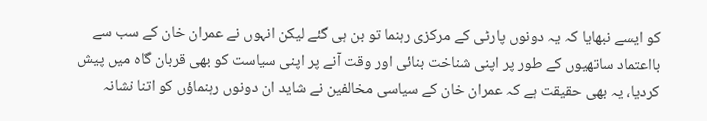کو ایسے نبھایا کہ یہ دونوں پارٹی کے مرکزی رہنما تو بن ہی گئے لیکن انہوں نے عمران خان کے سب سے بااعتماد ساتھیوں کے طور پر اپنی شناخت بنائی اور وقت آنے پر اپنی سیاست کو بھی قربان گاہ میں پیش کردیا، یہ بھی حقیقت ہے کہ عمران خان کے سیاسی مخالفین نے شاید ان دونوں رہنماؤں کو اتنا نشانہ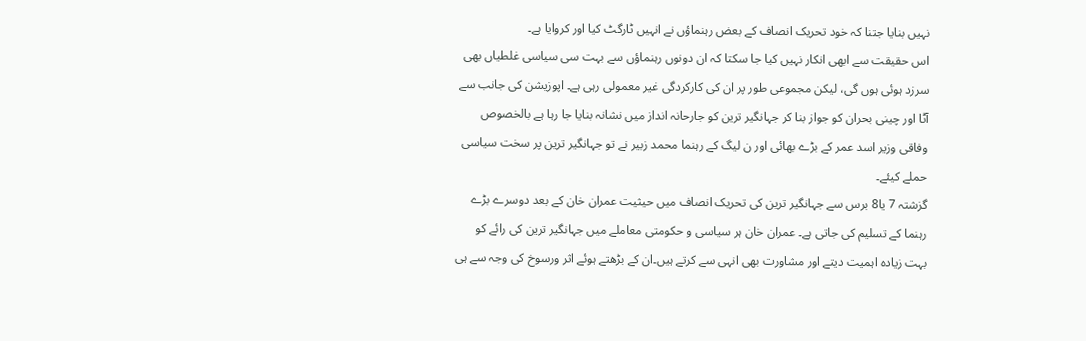نہیں بنایا جتنا کہ خود تحریک انصاف کے بعض رہنماؤں نے انہیں ٹارگٹ کیا اور کروایا ہے۔
اس حقیقت سے ابھی انکار نہیں کیا جا سکتا کہ ان دونوں رہنماؤں سے بہت سی سیاسی غلطیاں بھی سرزد ہوئی ہوں گی، لیکن مجموعی طور پر ان کی کارکردگی غیر معمولی رہی ہے۔ اپوزیشن کی جانب سے آٹا اور چینی بحران کو جواز بنا کر جہانگیر ترین کو جارحانہ انداز میں نشانہ بنایا جا رہا ہے بالخصوص وفاقی وزیر اسد عمر کے بڑے بھائی اور ن لیگ کے رہنما محمد زبیر نے تو جہانگیر ترین پر سخت سیاسی حملے کیئے۔
گزشتہ 7 یا8 برس سے جہانگیر ترین کی تحریک انصاف میں حیثیت عمران خان کے بعد دوسرے بڑے رہنما کے تسلیم کی جاتی ہے۔ عمران خان ہر سیاسی و حکومتی معاملے میں جہانگیر ترین کی رائے کو بہت زیادہ اہمیت دیتے اور مشاورت بھی انہی سے کرتے ہیں۔ان کے بڑھتے ہوئے اثر ورسوخ کی وجہ سے ہی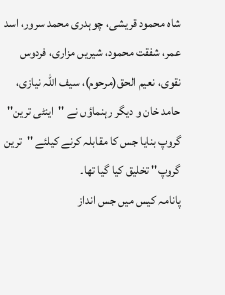شاہ محمود قریشی، چوہدری محمد سرور، اسد عمر، شفقت محمود، شیریں مزاری، فردوس نقوی، نعیم الحق(مرحوم)، سیف اللہ نیازی، حامد خان و دیگر رہنماؤں نے ''اینٹی ترین'' گروپ بنایا جس کا مقابلہ کرنے کیلئے ''ترین گروپ'' تخلیق کیا گیا تھا۔
پانامہ کیس میں جس انداز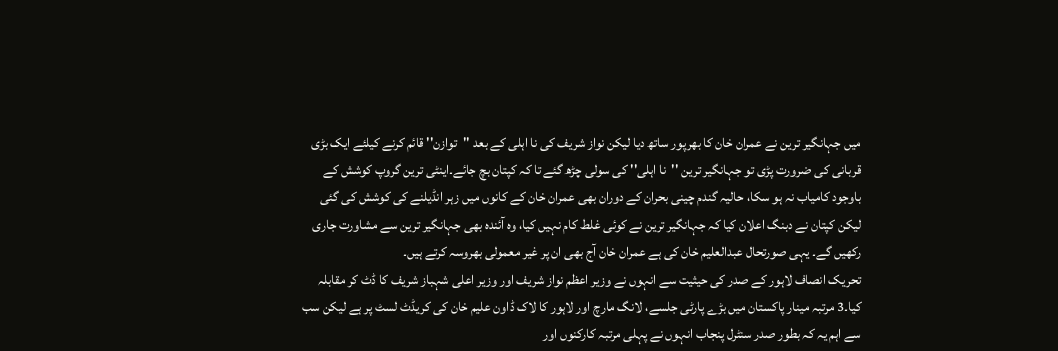میں جہانگیر ترین نے عمران خان کا بھرپور ساتھ دیا لیکن نواز شریف کی نا اہلی کے بعد ''توازن'' قائم کرنے کیلئے ایک بڑی قربانی کی ضرورت پڑی تو جہانگیر ترین ''نا اہلی'' کی سولی چڑھ گئے تا کہ کپتان بچ جائے۔اینٹی ترین گروپ کوشش کے باوجود کامیاب نہ ہو سکا، حالیہ گندم چینی بحران کے دوران بھی عمران خان کے کانوں میں زہر انڈیلنے کی کوشش کی گئی لیکن کپتان نے دبنگ اعلان کیا کہ جہانگیر ترین نے کوئی غلط کام نہیں کیا، وہ آئندہ بھی جہانگیر ترین سے مشاورت جاری رکھیں گے۔ یہی صورتحال عبدالعلیم خان کی ہے عمران خان آج بھی ان پر غیر معمولی بھروسہ کرتے ہیں۔
تحریک انصاف لاہور کے صدر کی حیثیت سے انہوں نے وزیر اعظم نواز شریف اور وزیر اعلی شہباز شریف کا ڈٹ کر مقابلہ کیا۔3 مرتبہ مینار پاکستان میں بڑے پارٹی جلسے، لانگ مارچ اور لاہور کا لاک ڈاون علیم خان کی کریڈٹ لسٹ پر ہے لیکن سب سے اہم یہ کہ بطور صدر سنٹرل پنجاب انہوں نے پہلی مرتبہ کارکنوں اور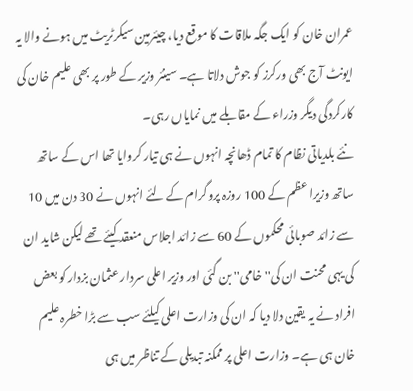عمران خان کو ایک جگہ ملاقات کا موقع دیا، چیئرمین سیکرٹریٹ میں ہونے والا یہ ایونٹ آج بھی ورکرز کو جوش دلاتا ہے۔ سینئر وزیر کے طور پر بھی علیم خان کی کارکردگی دیگر وزراء کے مقابلے میں نمایاں رہی۔
نئے بلدیاتی نظام کا تمام ڈھانچہ انہوں نے ہی تیار کروایا تھا اس کے ساتھ ساتھ وزیرا عظم کے 100 روزہ پروگرام کے لئے انہوں نے 30 دن میں 10 سے زائد صوبائی محکموں کے 60 سے زائد اجلاس منعقد کیئے تھے لیکن شاید ان کی یہی محنت ان کی''خامی'' بن گئی اور وزیر اعلی سردار عثمان بزدار کو بعض افراد نے یہ یقین دلا دیا کہ ان کی وزارت اعلی کیلئے سب سے بڑا خطرہ علیم خان ہی ہے۔ وزارت اعلی پر ممکنہ تبدیلی کے تناظر میں ہی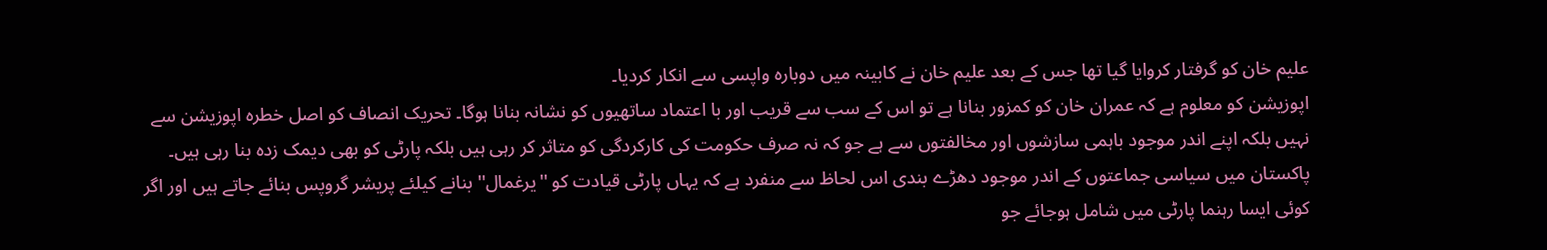علیم خان کو گرفتار کروایا گیا تھا جس کے بعد علیم خان نے کابینہ میں دوبارہ واپسی سے انکار کردیا۔
اپوزیشن کو معلوم ہے کہ عمران خان کو کمزور بنانا ہے تو اس کے سب سے قریب اور با اعتماد ساتھیوں کو نشانہ بنانا ہوگا۔ تحریک انصاف کو اصل خطرہ اپوزیشن سے نہیں بلکہ اپنے اندر موجود باہمی سازشوں اور مخالفتوں سے ہے جو کہ نہ صرف حکومت کی کارکردگی کو متاثر کر رہی ہیں بلکہ پارٹی کو بھی دیمک زدہ بنا رہی ہیں۔
پاکستان میں سیاسی جماعتوں کے اندر موجود دھڑے بندی اس لحاظ سے منفرد ہے کہ یہاں پارٹی قیادت کو ''یرغمال'' بنانے کیلئے پریشر گروپس بنائے جاتے ہیں اور اگر کوئی ایسا رہنما پارٹی میں شامل ہوجائے جو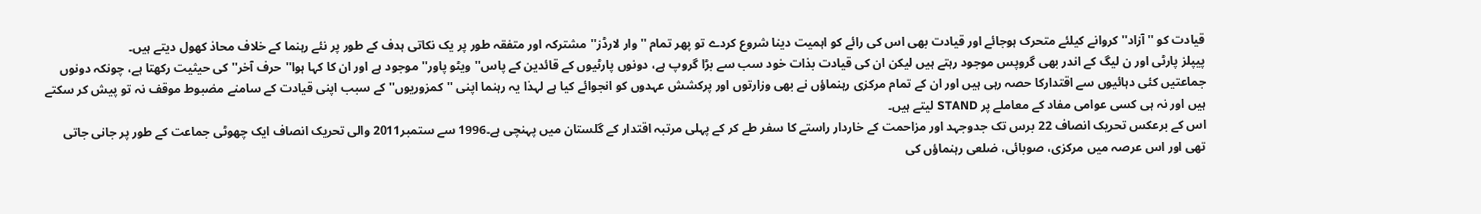قیادت کو ''آزاد'' کروانے کیلئے متحرک ہوجائے اور قیادت بھی اس کی رائے کو اہمیت دینا شروع کردے تو پھر تمام ''وار لارڈز''مشترکہ اور متفقہ طور پر یک نکاتی ہدف کے طور پر نئے رہنما کے خلاف محاذ کھول دیتے ہیں۔
پیپلز پارٹی اور ن لیگ کے اندر بھی گروپس موجود رہتے ہیں لیکن ان کی قیادت بذات خود سب سے بڑا گروپ ہے، دونوں پارٹیوں کے قائدین کے پاس''ویٹو پاور'' موجود ہے اور ان کا کہا ہوا''حرف آخر'' کی حیثیت رکھتا ہے، چونکہ دونوں جماعتیں کئی دہائیوں سے اقتدارکا حصہ رہی ہیں اور ان کے تمام مرکزی رہنماؤں نے بھی وزارتوں اور پرکشش عہدوں کو انجوائے کیا ہے لہذا یہ رہنما اپنی ''کمزوریوں'' کے سبب اپنی قیادت کے سامنے مضبوط موقف نہ تو پیش کر سکتے ہیں اور نہ ہی کسی عوامی مفاد کے معاملے پر STAND لیتے ہیں۔
اس کے برعکس تحریک انصاف 22 برس تک جدوجہد اور مزاحمت کے خاردار راستے کا سفر طے کر کے پہلی مرتبہ اقتدار کے گلستان میں پہنچی ہے۔1996 سے ستمبر2011 والی تحریک انصاف ایک چھوٹی جماعت کے طور پر جانی جاتی تھی اور اس عرصہ میں مرکزی، صوبائی، ضلعی رہنماؤں کی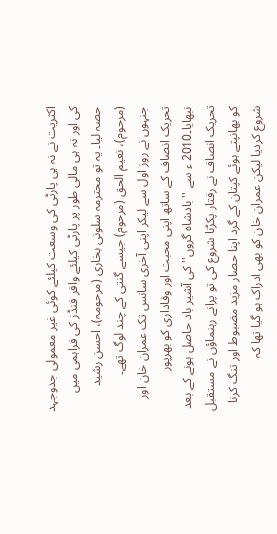اکثریت نے نہ ہی پارٹی کی وسعت کیلئے کوئی غیر معمولی جدوجہد کی اور نہ ہی مالی طور پر پارٹی کیلئے وافر فنڈز کی فراہمی میں حصہ لیا۔ یہ تو محترمہ سلونی بخاری (مرحومہ)، احسن رشید (مرحوم)، نعیم الحق (مرحوم) جیسے گنتی کے چند لوگ تھے۔
جنہوں نے روز اول سے لیکر اپنی آخری سانس تک عمران خان اور تحریک انصاف کے ساتھ اپنی محبت اور وفاداری کو بھرپور نبھایا۔2010 ء سے ''بادشاہ گروں'' کی آشیر باد حاصل ہونے کے بعد تحریک انصاف نے رفتار پکڑنا شروع کی تو پرانے رہنماؤں نے مستقبل کو بھانپتے ہوئے کپتان کے گرد اپنا حصار مزید مضبوط اور تنگ کرنا شروع کردیا لیکن عمران خان کو بھی ادراک ہو گیا تھا کہ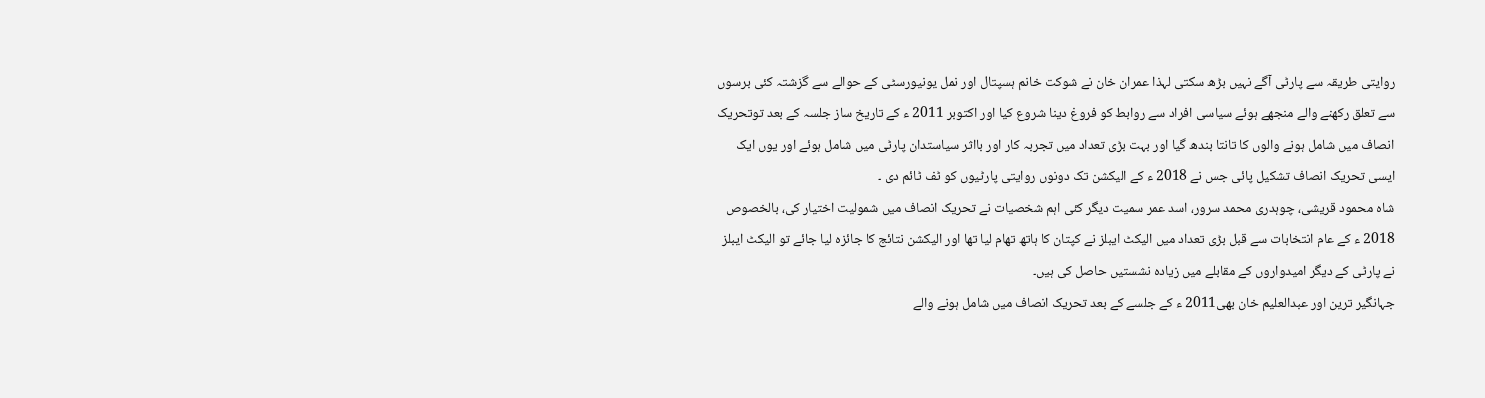روایتی طریقہ سے پارٹی آگے نہیں بڑھ سکتی لہذا عمران خان نے شوکت خانم ہسپتال اور نمل یونیورسٹی کے حوالے سے گزشتہ کئی برسوں سے تعلق رکھنے والے منجھے ہوئے سیاسی افراد سے روابط کو فروغ دینا شروع کیا اور اکتوبر 2011 ء کے تاریخ ساز جلسہ کے بعد توتحریک انصاف میں شامل ہونے والوں کا تانتا بندھ گیا اور بہت بڑی تعداد میں تجربہ کار اور بااثر سیاستدان پارٹی میں شامل ہوئے اور یوں ایک ایسی تحریک انصاف تشکیل پائی جس نے 2018 ء کے الیکشن تک دونوں روایتی پارٹیوں کو ٹف ٹائم دی ۔
شاہ محمود قریشی، چوہدری محمد سرور، اسد عمر سمیت دیگر کئی اہم شخصیات نے تحریک انصاف میں شمولیت اختیار کی، بالخصوص 2018 ء کے عام انتخابات سے قبل بڑی تعداد میں الیکٹ ایبلز نے کپتان کا ہاتھ تھام لیا تھا اور الیکشن نتائج کا جائزہ لیا جائے تو الیکٹ ایبلز نے پارٹی کے دیگر امیدواروں کے مقابلے میں زیادہ نشستیں حاصل کی ہیں۔
جہانگیر ترین اور عبدالعلیم خان بھی2011 ء کے جلسے کے بعد تحریک انصاف میں شامل ہونے والے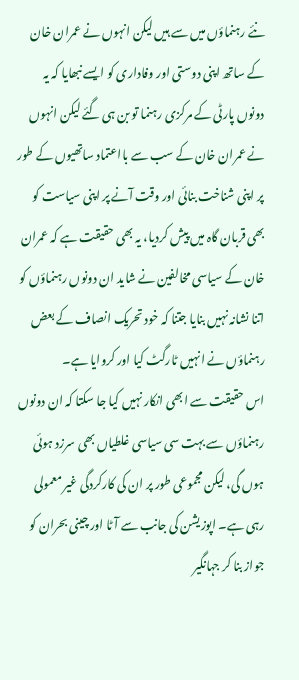نئے رہنماؤں میں سے ہیں لیکن انہوں نے عمران خان کے ساتھ اپنی دوستی اور وفاداری کو ایسے نبھایا کہ یہ دونوں پارٹی کے مرکزی رہنما تو بن ہی گئے لیکن انہوں نے عمران خان کے سب سے بااعتماد ساتھیوں کے طور پر اپنی شناخت بنائی اور وقت آنے پر اپنی سیاست کو بھی قربان گاہ میں پیش کردیا، یہ بھی حقیقت ہے کہ عمران خان کے سیاسی مخالفین نے شاید ان دونوں رہنماؤں کو اتنا نشانہ نہیں بنایا جتنا کہ خود تحریک انصاف کے بعض رہنماؤں نے انہیں ٹارگٹ کیا اور کروایا ہے۔
اس حقیقت سے ابھی انکار نہیں کیا جا سکتا کہ ان دونوں رہنماؤں سے بہت سی سیاسی غلطیاں بھی سرزد ہوئی ہوں گی، لیکن مجموعی طور پر ان کی کارکردگی غیر معمولی رہی ہے۔ اپوزیشن کی جانب سے آٹا اور چینی بحران کو جواز بنا کر جہانگیر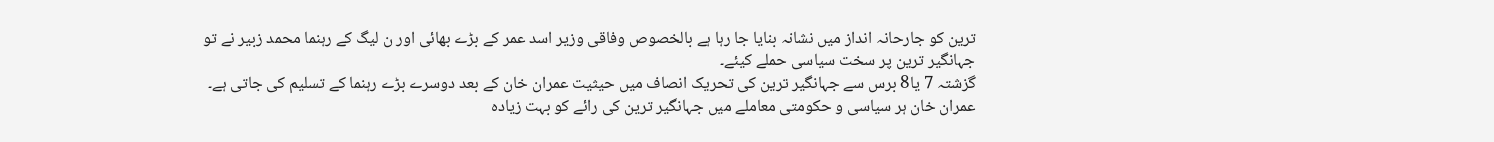ترین کو جارحانہ انداز میں نشانہ بنایا جا رہا ہے بالخصوص وفاقی وزیر اسد عمر کے بڑے بھائی اور ن لیگ کے رہنما محمد زبیر نے تو جہانگیر ترین پر سخت سیاسی حملے کیئے۔
گزشتہ 7 یا8 برس سے جہانگیر ترین کی تحریک انصاف میں حیثیت عمران خان کے بعد دوسرے بڑے رہنما کے تسلیم کی جاتی ہے۔ عمران خان ہر سیاسی و حکومتی معاملے میں جہانگیر ترین کی رائے کو بہت زیادہ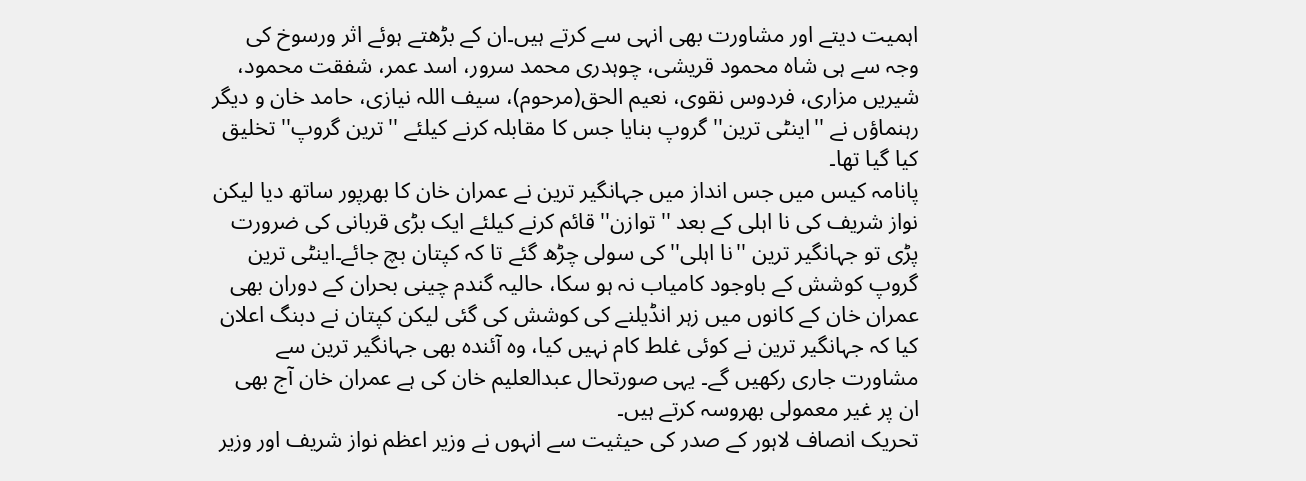اہمیت دیتے اور مشاورت بھی انہی سے کرتے ہیں۔ان کے بڑھتے ہوئے اثر ورسوخ کی وجہ سے ہی شاہ محمود قریشی، چوہدری محمد سرور، اسد عمر، شفقت محمود، شیریں مزاری، فردوس نقوی، نعیم الحق(مرحوم)، سیف اللہ نیازی، حامد خان و دیگر رہنماؤں نے ''اینٹی ترین'' گروپ بنایا جس کا مقابلہ کرنے کیلئے ''ترین گروپ'' تخلیق کیا گیا تھا۔
پانامہ کیس میں جس انداز میں جہانگیر ترین نے عمران خان کا بھرپور ساتھ دیا لیکن نواز شریف کی نا اہلی کے بعد ''توازن'' قائم کرنے کیلئے ایک بڑی قربانی کی ضرورت پڑی تو جہانگیر ترین ''نا اہلی'' کی سولی چڑھ گئے تا کہ کپتان بچ جائے۔اینٹی ترین گروپ کوشش کے باوجود کامیاب نہ ہو سکا، حالیہ گندم چینی بحران کے دوران بھی عمران خان کے کانوں میں زہر انڈیلنے کی کوشش کی گئی لیکن کپتان نے دبنگ اعلان کیا کہ جہانگیر ترین نے کوئی غلط کام نہیں کیا، وہ آئندہ بھی جہانگیر ترین سے مشاورت جاری رکھیں گے۔ یہی صورتحال عبدالعلیم خان کی ہے عمران خان آج بھی ان پر غیر معمولی بھروسہ کرتے ہیں۔
تحریک انصاف لاہور کے صدر کی حیثیت سے انہوں نے وزیر اعظم نواز شریف اور وزیر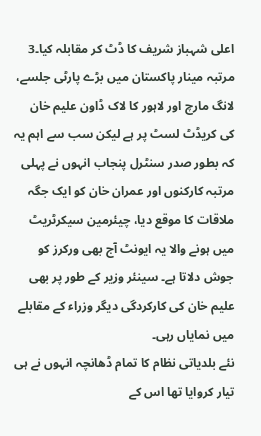اعلی شہباز شریف کا ڈٹ کر مقابلہ کیا۔3 مرتبہ مینار پاکستان میں بڑے پارٹی جلسے، لانگ مارچ اور لاہور کا لاک ڈاون علیم خان کی کریڈٹ لسٹ پر ہے لیکن سب سے اہم یہ کہ بطور صدر سنٹرل پنجاب انہوں نے پہلی مرتبہ کارکنوں اور عمران خان کو ایک جگہ ملاقات کا موقع دیا، چیئرمین سیکرٹریٹ میں ہونے والا یہ ایونٹ آج بھی ورکرز کو جوش دلاتا ہے۔ سینئر وزیر کے طور پر بھی علیم خان کی کارکردگی دیگر وزراء کے مقابلے میں نمایاں رہی۔
نئے بلدیاتی نظام کا تمام ڈھانچہ انہوں نے ہی تیار کروایا تھا اس کے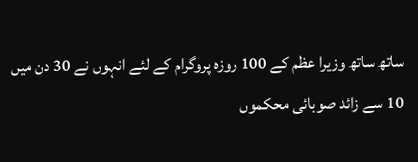ساتھ ساتھ وزیرا عظم کے 100 روزہ پروگرام کے لئے انہوں نے 30 دن میں 10 سے زائد صوبائی محکموں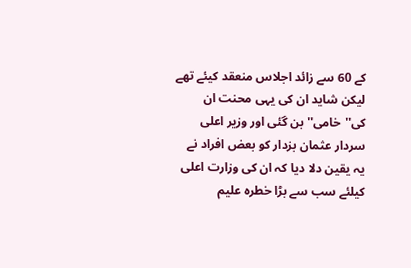کے 60 سے زائد اجلاس منعقد کیئے تھے لیکن شاید ان کی یہی محنت ان کی''خامی'' بن گئی اور وزیر اعلی سردار عثمان بزدار کو بعض افراد نے یہ یقین دلا دیا کہ ان کی وزارت اعلی کیلئے سب سے بڑا خطرہ علیم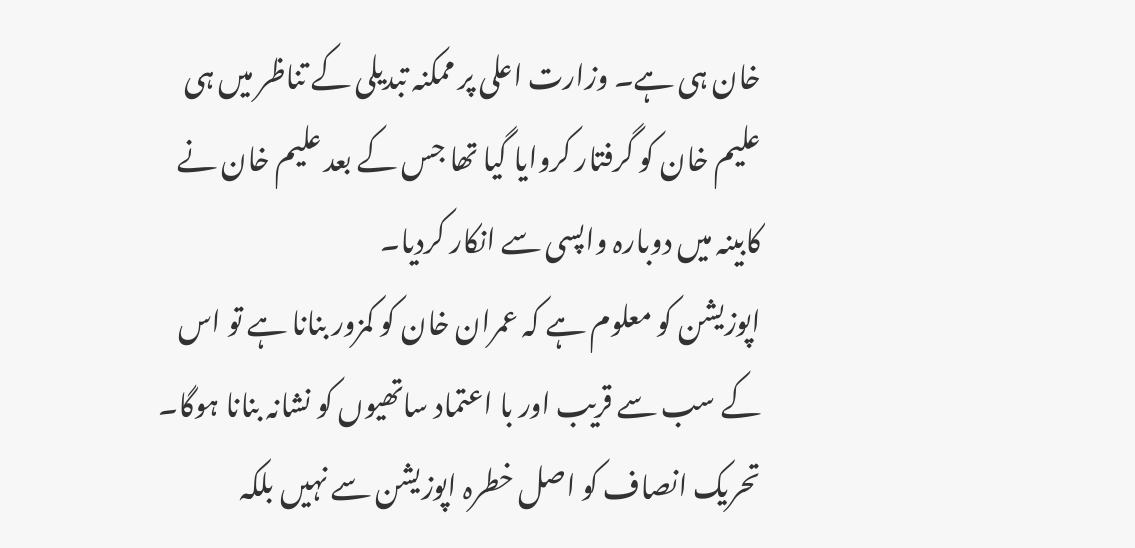خان ہی ہے۔ وزارت اعلی پر ممکنہ تبدیلی کے تناظر میں ہی علیم خان کو گرفتار کروایا گیا تھا جس کے بعد علیم خان نے کابینہ میں دوبارہ واپسی سے انکار کردیا۔
اپوزیشن کو معلوم ہے کہ عمران خان کو کمزور بنانا ہے تو اس کے سب سے قریب اور با اعتماد ساتھیوں کو نشانہ بنانا ہوگا۔ تحریک انصاف کو اصل خطرہ اپوزیشن سے نہیں بلکہ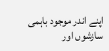اپنے اندر موجود باہمی سازشوں اور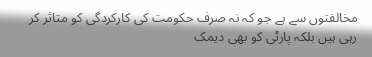مخالفتوں سے ہے جو کہ نہ صرف حکومت کی کارکردگی کو متاثر کر رہی ہیں بلکہ پارٹی کو بھی دیمک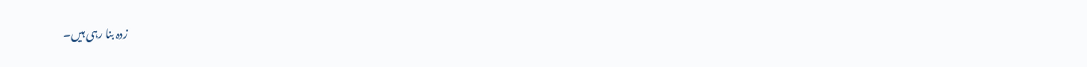زدہ بنا رہی ہیں۔